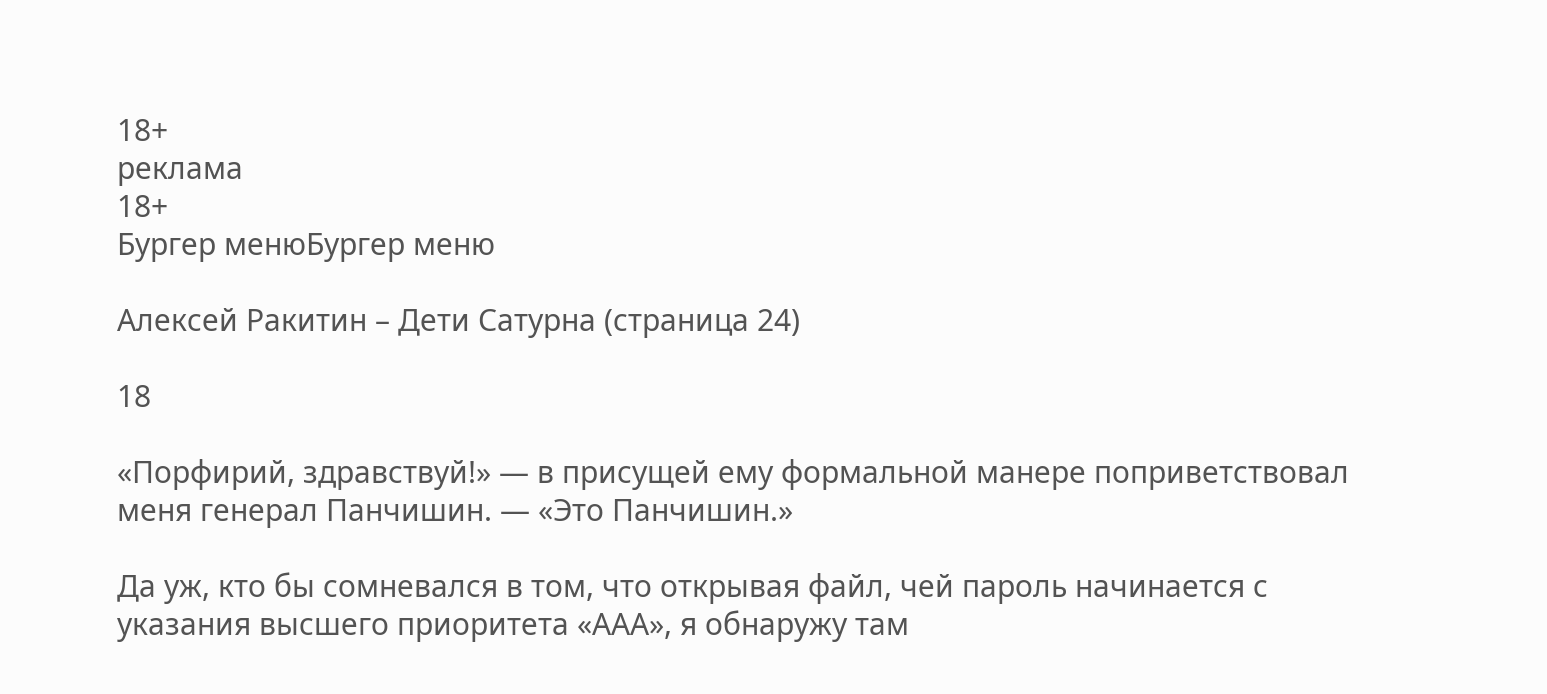18+
реклама
18+
Бургер менюБургер меню

Алексей Ракитин – Дети Сатурна (страница 24)

18

«Порфирий, здравствуй!» — в присущей ему формальной манере поприветствовал меня генерал Панчишин. — «Это Панчишин.»

Да уж, кто бы сомневался в том, что открывая файл, чей пароль начинается с указания высшего приоритета «ААА», я обнаружу там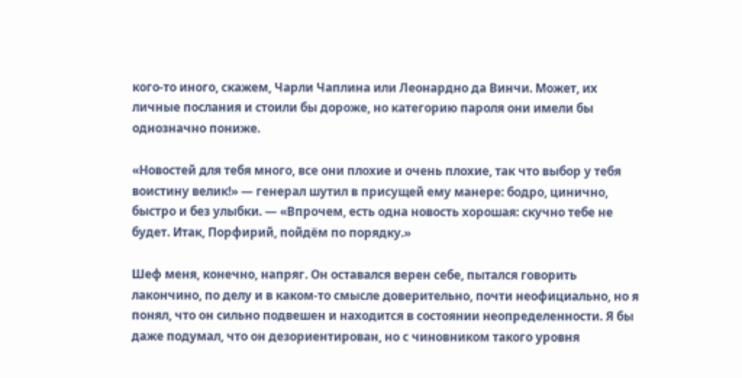кого-то иного, скажем, Чарли Чаплина или Леонардно да Винчи. Может, их личные послания и стоили бы дороже, но категорию пароля они имели бы однозначно пониже.

«Новостей для тебя много, все они плохие и очень плохие, так что выбор у тебя воистину велик!» — генерал шутил в присущей ему манере: бодро, цинично, быстро и без улыбки. — «Впрочем, есть одна новость хорошая: скучно тебе не будет. Итак, Порфирий, пойдём по порядку.»

Шеф меня, конечно, напряг. Он оставался верен себе, пытался говорить лакончино, по делу и в каком-то смысле доверительно, почти неофициально, но я понял, что он сильно подвешен и находится в состоянии неопределенности. Я бы даже подумал, что он дезориентирован, но с чиновником такого уровня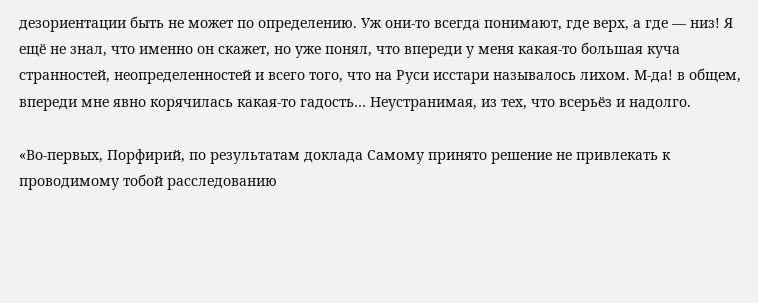дезориентации быть не может по определению. Уж они-то всегда понимают, где верх, а где — низ! Я ещё не знал, что именно он скажет, но уже понял, что впереди у меня какая-то большая куча странностей, неопределенностей и всего того, что на Руси исстари называлось лихом. М-да! в общем, впереди мне явно корячилась какая-то гадость… Неустранимая, из тех, что всерьёз и надолго.

«Во-первых, Порфирий, по результатам доклада Самому принято решение не привлекать к проводимому тобой расследованию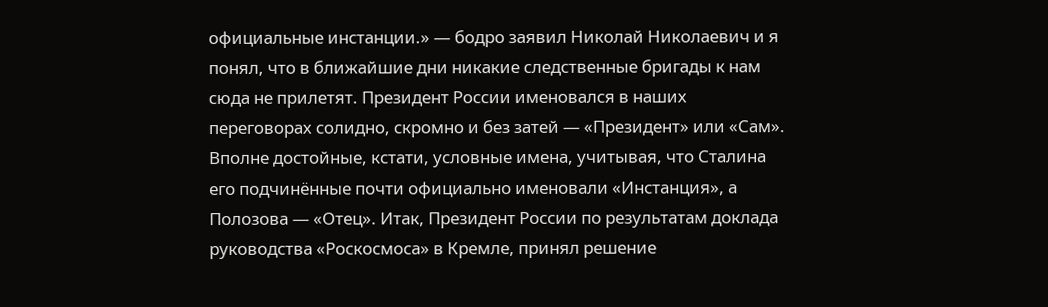официальные инстанции.» — бодро заявил Николай Николаевич и я понял, что в ближайшие дни никакие следственные бригады к нам сюда не прилетят. Президент России именовался в наших переговорах солидно, скромно и без затей — «Президент» или «Сам». Вполне достойные, кстати, условные имена, учитывая, что Сталина его подчинённые почти официально именовали «Инстанция», а Полозова — «Отец». Итак, Президент России по результатам доклада руководства «Роскосмоса» в Кремле, принял решение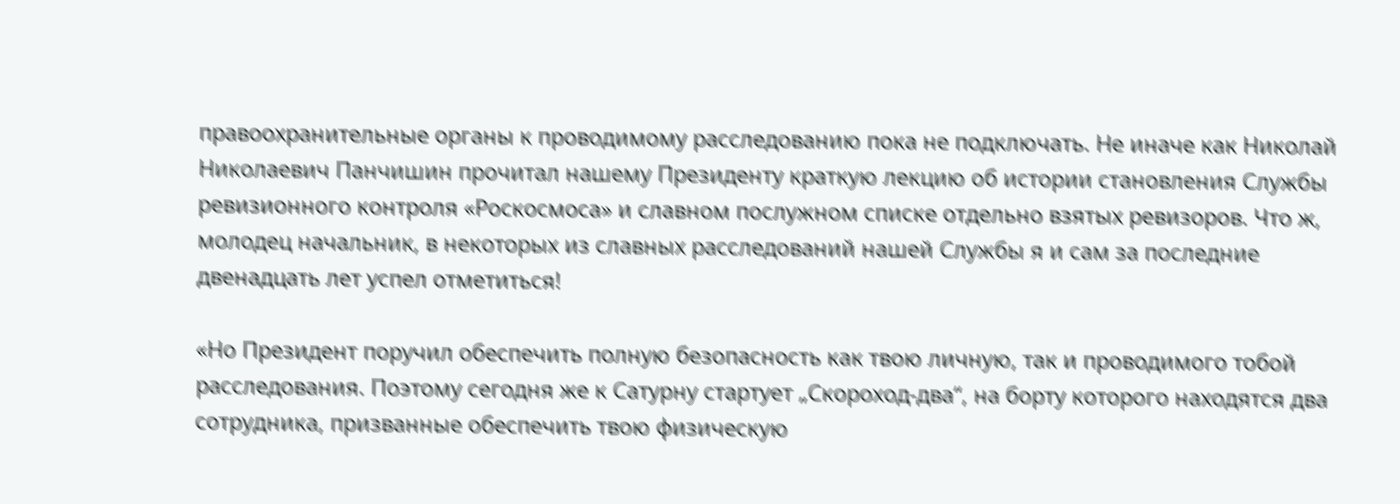правоохранительные органы к проводимому расследованию пока не подключать. Не иначе как Николай Николаевич Панчишин прочитал нашему Президенту краткую лекцию об истории становления Службы ревизионного контроля «Роскосмоса» и славном послужном списке отдельно взятых ревизоров. Что ж, молодец начальник, в некоторых из славных расследований нашей Службы я и сам за последние двенадцать лет успел отметиться!

«Но Президент поручил обеспечить полную безопасность как твою личную, так и проводимого тобой расследования. Поэтому сегодня же к Сатурну стартует „Скороход-два“, на борту которого находятся два сотрудника, призванные обеспечить твою физическую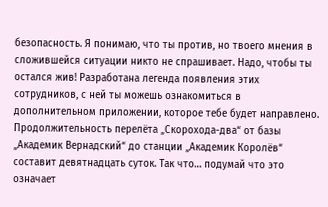безопасность. Я понимаю, что ты против, но твоего мнения в сложившейся ситуации никто не спрашивает. Надо, чтобы ты остался жив! Разработана легенда появления этих сотрудников, с ней ты можешь ознакомиться в дополнительном приложении, которое тебе будет направлено. Продолжительность перелёта „Скорохода-два“ от базы „Академик Вернадский“ до станции „Академик Королёв“ составит девятнадцать суток. Так что… подумай что это означает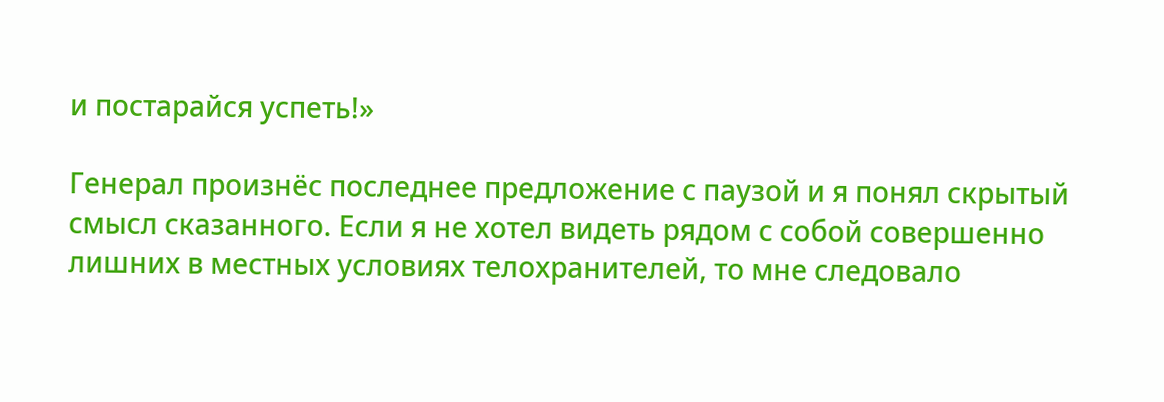и постарайся успеть!»

Генерал произнёс последнее предложение с паузой и я понял скрытый смысл сказанного. Если я не хотел видеть рядом с собой совершенно лишних в местных условиях телохранителей, то мне следовало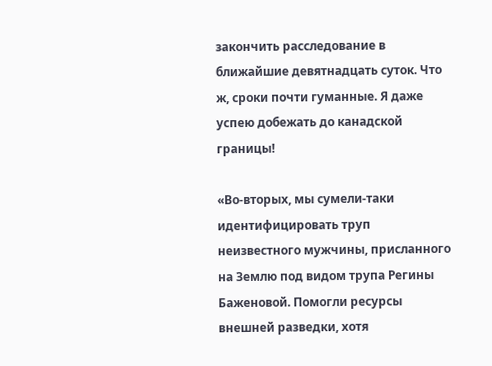закончить расследование в ближайшие девятнадцать суток. Что ж, сроки почти гуманные. Я даже успею добежать до канадской границы!

«Во-вторых, мы сумели-таки идентифицировать труп неизвестного мужчины, присланного на Землю под видом трупа Регины Баженовой. Помогли ресурсы внешней разведки, хотя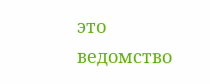это ведомство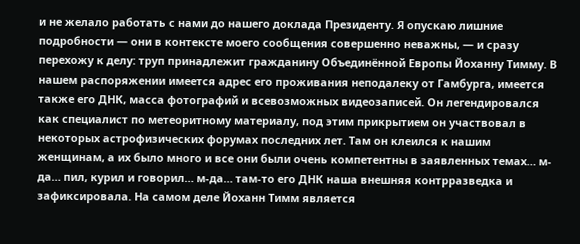и не желало работать с нами до нашего доклада Президенту. Я опускаю лишние подробности — они в контексте моего сообщения совершенно неважны, — и сразу перехожу к делу: труп принадлежит гражданину Объединённой Европы Йоханну Тимму. В нашем распоряжении имеется адрес его проживания неподалеку от Гамбурга, имеется также его ДНК, масса фотографий и всевозможных видеозаписей. Он легендировался как специалист по метеоритному материалу, под этим прикрытием он участвовал в некоторых астрофизических форумах последних лет. Там он клеился к нашим женщинам, а их было много и все они были очень компетентны в заявленных темах… м-да… пил, курил и говорил… м-да… там-то его ДНК наша внешняя контрразведка и зафиксировала. На самом деле Йоханн Тимм является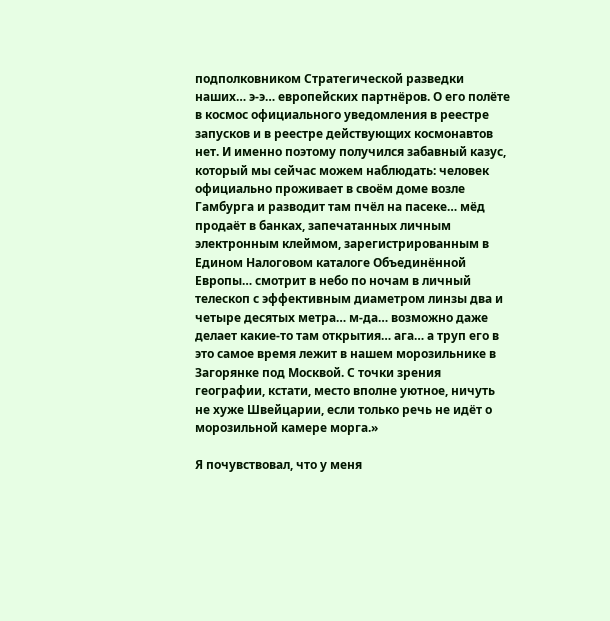подполковником Стратегической разведки наших… э-э… европейских партнёров. О его полёте в космос официального уведомления в реестре запусков и в реестре действующих космонавтов нет. И именно поэтому получился забавный казус, который мы сейчас можем наблюдать: человек официально проживает в своём доме возле Гамбурга и разводит там пчёл на пасеке… мёд продаёт в банках, запечатанных личным электронным клеймом, зарегистрированным в Едином Налоговом каталоге Объединённой Европы… смотрит в небо по ночам в личный телескоп с эффективным диаметром линзы два и четыре десятых метра… м-да… возможно даже делает какие-то там открытия… ага… а труп его в это самое время лежит в нашем морозильнике в Загорянке под Москвой. С точки зрения географии, кстати, место вполне уютное, ничуть не хуже Швейцарии, если только речь не идёт о морозильной камере морга.»

Я почувствовал, что у меня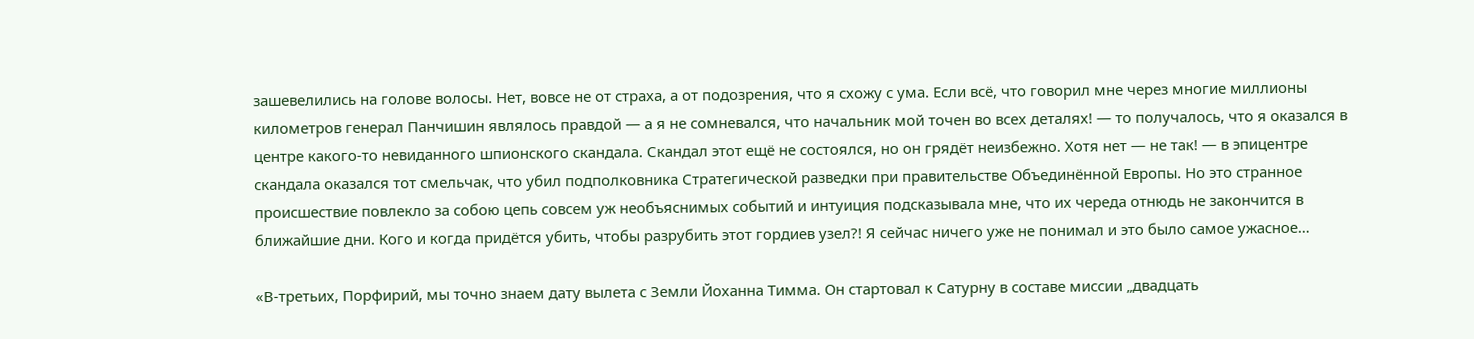зашевелились на голове волосы. Нет, вовсе не от страха, а от подозрения, что я схожу с ума. Если всё, что говорил мне через многие миллионы километров генерал Панчишин являлось правдой — а я не сомневался, что начальник мой точен во всех деталях! — то получалось, что я оказался в центре какого-то невиданного шпионского скандала. Скандал этот ещё не состоялся, но он грядёт неизбежно. Хотя нет — не так! — в эпицентре скандала оказался тот смельчак, что убил подполковника Стратегической разведки при правительстве Объединённой Европы. Но это странное происшествие повлекло за собою цепь совсем уж необъяснимых событий и интуиция подсказывала мне, что их череда отнюдь не закончится в ближайшие дни. Кого и когда придётся убить, чтобы разрубить этот гордиев узел?! Я сейчас ничего уже не понимал и это было самое ужасное…

«В-третьих, Порфирий, мы точно знаем дату вылета с Земли Йоханна Тимма. Он стартовал к Сатурну в составе миссии „двадцать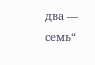два — семь“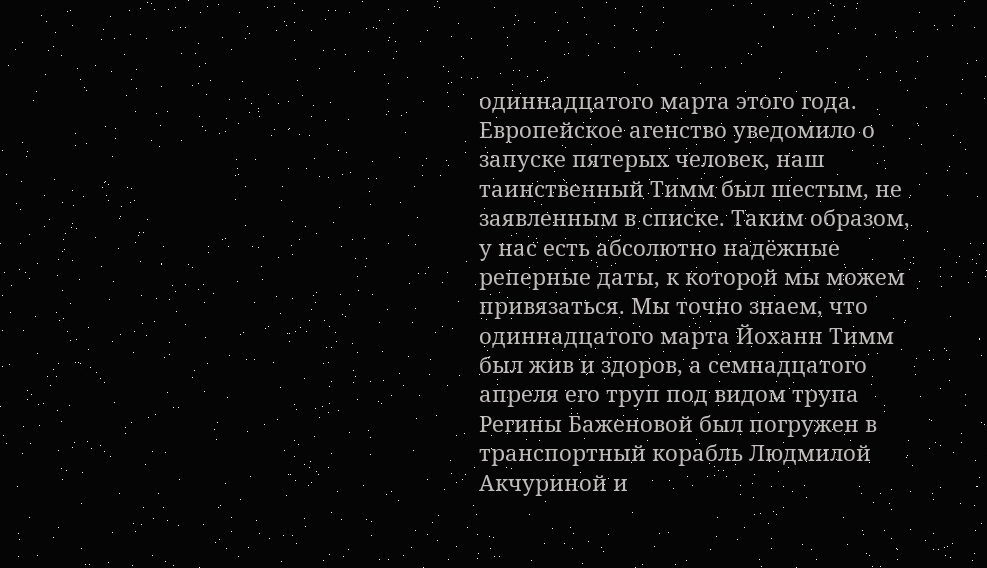одиннадцатого марта этого года. Европейское агенство уведомило о запуске пятерых человек, наш таинственный Тимм был шестым, не заявленным в списке. Таким образом, у нас есть абсолютно надёжные реперные даты, к которой мы можем привязаться. Мы точно знаем, что одиннадцатого марта Йоханн Тимм был жив и здоров, а семнадцатого апреля его труп под видом трупа Регины Баженовой был погружен в транспортный корабль Людмилой Акчуриной и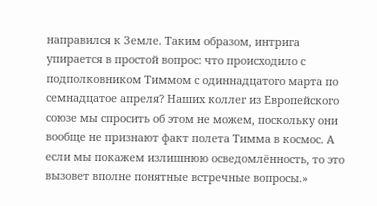направился к Земле. Таким образом, интрига упирается в простой вопрос: что происходило с подполковником Тиммом с одиннадцатого марта по семнадцатое апреля? Наших коллег из Европейского союзе мы спросить об этом не можем, поскольку они вообще не признают факт полета Тимма в космос. А если мы покажем излишнюю осведомлённость, то это вызовет вполне понятные встречные вопросы.»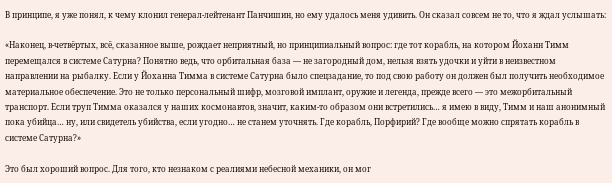В принципе, я уже понял, к чему клонил генерал-лейтенант Панчишин, но ему удалось меня удивить. Он сказал совсем не то, что я ждал услышать:

«Наконец, в-четвёртых, всё, сказанное выше, рождает неприятный, но принципиальный вопрос: где тот корабль, на котором Йоханн Тимм перемещался в системе Сатурна? Понятно ведь, что орбитальная база — не загородный дом, нельзя взять удочки и уйти в неизвестном направлении на рыбалку. Если у Йоханна Тимма в системе Сатурна было спецзадание, то под свою работу он должен был получить необходимое материальное обеспечение. Это не только персональный шифр, мозговой имплант, оружие и легенда, прежде всего — это межорбитальный транспорт. Если труп Тимма оказался у наших космонавтов, значит, каким-то образом они встретились… я имею в виду, Тимм и наш анонимный пока убийца… ну, или свидетель убийства, если угодно… не станем уточнять. Где корабль, Порфирий? Где вообще можно спрятать корабль в системе Сатурна?»

Это был хороший вопрос. Для того, кто незнаком с реалиями небесной механики, он мог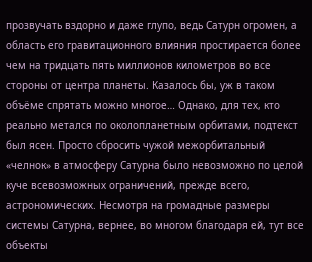прозвучать вздорно и даже глупо, ведь Сатурн огромен, а область его гравитационного влияния простирается более чем на тридцать пять миллионов километров во все стороны от центра планеты. Казалось бы, уж в таком объёме спрятать можно многое… Однако, для тех, кто реально метался по околопланетным орбитами, подтекст был ясен. Просто сбросить чужой межорбитальный «челнок» в атмосферу Сатурна было невозможно по целой куче всевозможных ограничений, прежде всего, астрономических. Несмотря на громадные размеры системы Сатурна, вернее, во многом благодаря ей, тут все объекты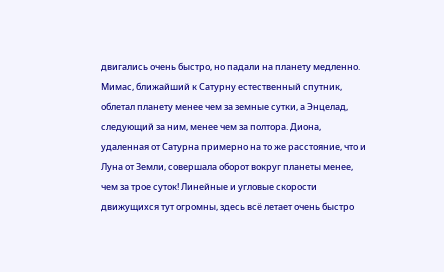двигались очень быстро, но падали на планету медленно. Мимас, ближайший к Сатурну естественный спутник, облетал планету менее чем за земные сутки, а Энцелад, следующий за ним, менее чем за полтора. Диона, удаленная от Сатурна примерно на то же расстояние, что и Луна от Земли, совершала оборот вокруг планеты менее, чем за трое суток! Линейные и угловые скорости движущихся тут огромны, здесь всё летает очень быстро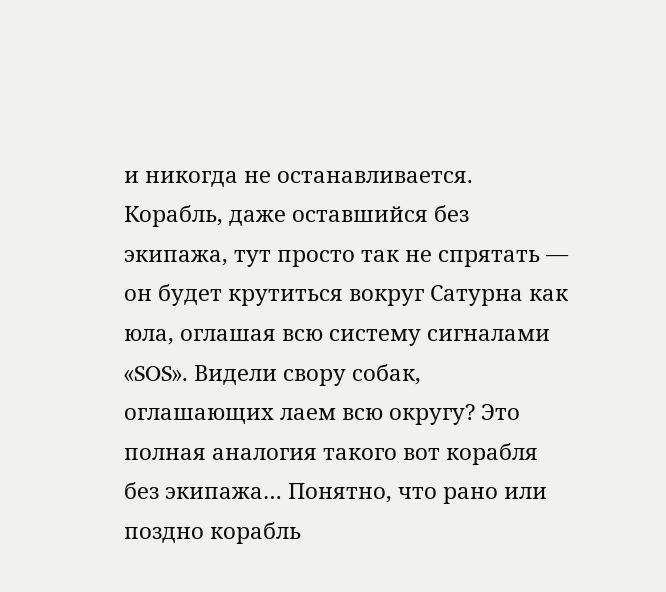и никогда не останавливается. Корабль, даже оставшийся без экипажа, тут просто так не спрятать — он будет крутиться вокруг Сатурна как юла, оглашая всю систему сигналами «SOS». Видели свору собак, оглашающих лаем всю округу? Это полная аналогия такого вот корабля без экипажа… Понятно, что рано или поздно корабль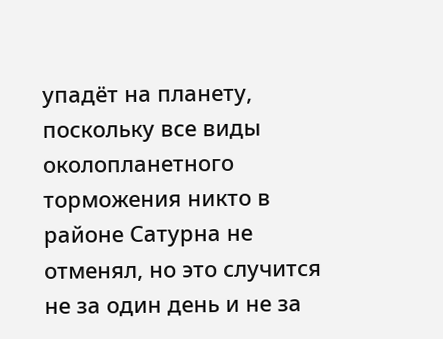упадёт на планету, поскольку все виды околопланетного торможения никто в районе Сатурна не отменял, но это случится не за один день и не за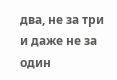два, не за три и даже не за один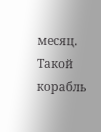месяц. Такой корабль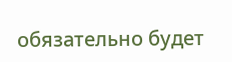обязательно будет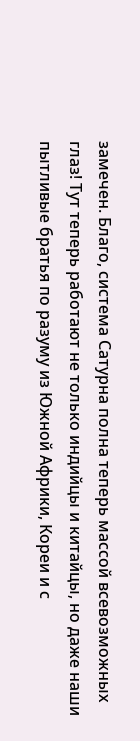замечен. Благо, система Сатурна полна теперь массой всевозможных глаз! Тут теперь работают не только индийцы и китайцы, но даже наши пытливые братья по разуму из Южной Африки, Кореи и с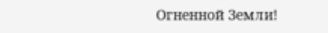Огненной Земли!